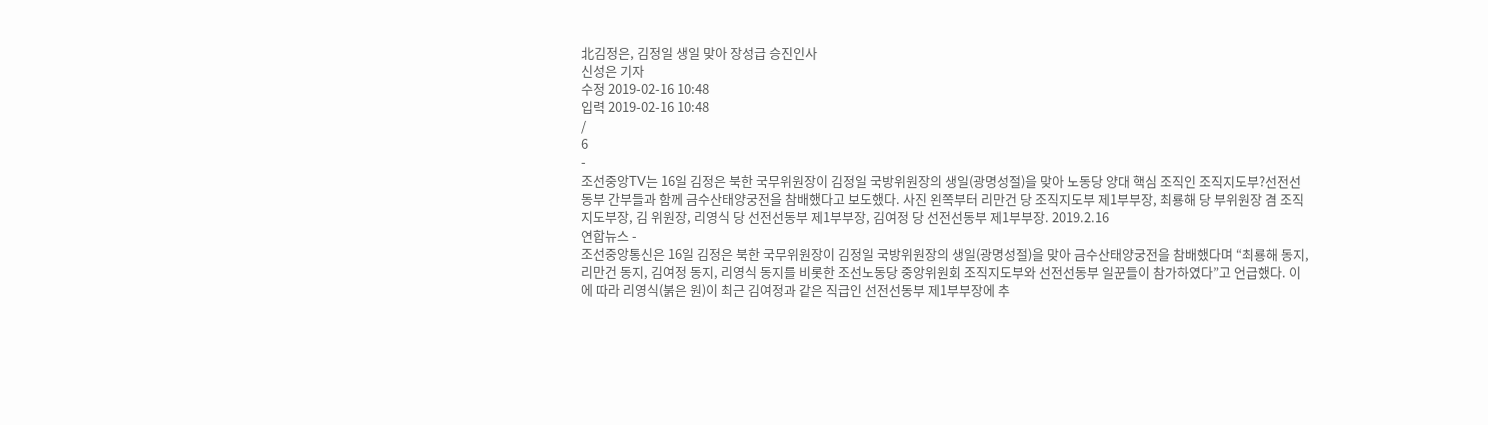北김정은, 김정일 생일 맞아 장성급 승진인사
신성은 기자
수정 2019-02-16 10:48
입력 2019-02-16 10:48
/
6
-
조선중앙TV는 16일 김정은 북한 국무위원장이 김정일 국방위원장의 생일(광명성절)을 맞아 노동당 양대 핵심 조직인 조직지도부?선전선동부 간부들과 함께 금수산태양궁전을 참배했다고 보도했다. 사진 왼쪽부터 리만건 당 조직지도부 제1부부장, 최룡해 당 부위원장 겸 조직지도부장, 김 위원장, 리영식 당 선전선동부 제1부부장, 김여정 당 선전선동부 제1부부장. 2019.2.16
연합뉴스 -
조선중앙통신은 16일 김정은 북한 국무위원장이 김정일 국방위원장의 생일(광명성절)을 맞아 금수산태양궁전을 참배했다며 “최룡해 동지, 리만건 동지, 김여정 동지, 리영식 동지를 비롯한 조선노동당 중앙위원회 조직지도부와 선전선동부 일꾼들이 참가하였다”고 언급했다. 이에 따라 리영식(붉은 원)이 최근 김여정과 같은 직급인 선전선동부 제1부부장에 추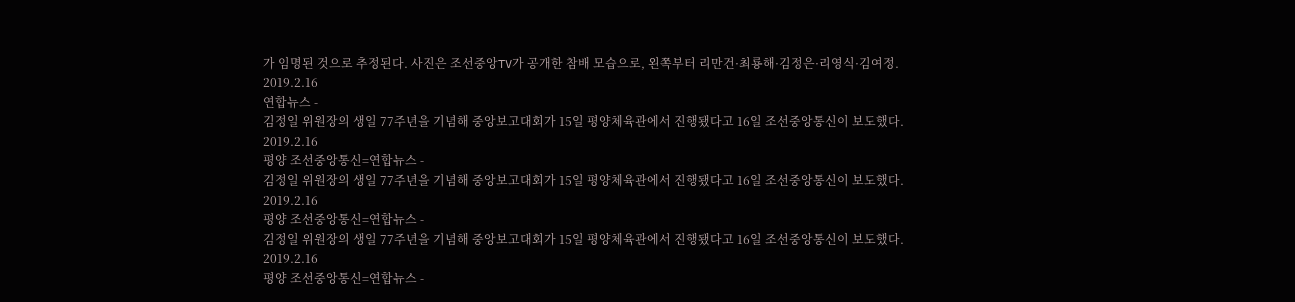가 임명된 것으로 추정된다. 사진은 조선중앙TV가 공개한 참배 모습으로, 왼쪽부터 리만건·최룡해·김정은·리영식·김여정. 2019.2.16
연합뉴스 -
김정일 위원장의 생일 77주년을 기념해 중앙보고대회가 15일 평양체육관에서 진행됐다고 16일 조선중앙통신이 보도했다. 2019.2.16
평양 조선중앙통신=연합뉴스 -
김정일 위원장의 생일 77주년을 기념해 중앙보고대회가 15일 평양체육관에서 진행됐다고 16일 조선중앙통신이 보도했다. 2019.2.16
평양 조선중앙통신=연합뉴스 -
김정일 위원장의 생일 77주년을 기념해 중앙보고대회가 15일 평양체육관에서 진행됐다고 16일 조선중앙통신이 보도했다. 2019.2.16
평양 조선중앙통신=연합뉴스 -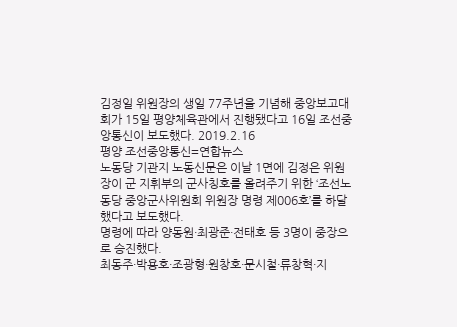김정일 위원장의 생일 77주년을 기념해 중앙보고대회가 15일 평양체육관에서 진행됐다고 16일 조선중앙통신이 보도했다. 2019.2.16
평양 조선중앙통신=연합뉴스
노동당 기관지 노동신문은 이날 1면에 김정은 위원장이 군 지휘부의 군사칭호를 올려주기 위한 ‘조선노동당 중앙군사위원회 위원장 명령 제006호’를 하달했다고 보도했다.
명령에 따라 양동원·최광준·전태호 등 3명이 중장으로 승진했다.
최동주·박용호·조광형·원창호·문시철·류창혁·지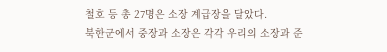철호 등 총 27명은 소장 계급장을 달았다.
북한군에서 중장과 소장은 각각 우리의 소장과 준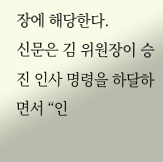장에 해당한다.
신문은 김 위원장이 승진 인사 명령을 하달하면서 “인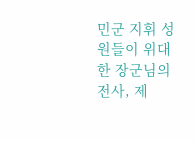민군 지휘 성원들이 위대한 장군님의 전사, 제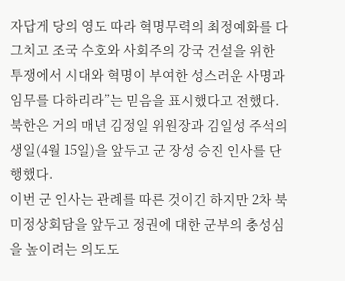자답게 당의 영도 따라 혁명무력의 최정예화를 다그치고 조국 수호와 사회주의 강국 건설을 위한 투쟁에서 시대와 혁명이 부여한 성스러운 사명과 임무를 다하리라”는 믿음을 표시했다고 전했다.
북한은 거의 매년 김정일 위원장과 김일성 주석의 생일(4월 15일)을 앞두고 군 장성 승진 인사를 단행했다.
이번 군 인사는 관례를 따른 것이긴 하지만 2차 북미정상회담을 앞두고 정권에 대한 군부의 충성심을 높이려는 의도도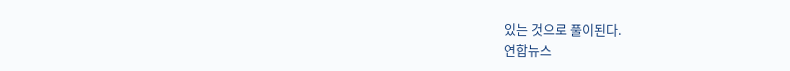있는 것으로 풀이된다.
연합뉴스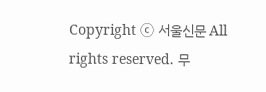Copyright ⓒ 서울신문 All rights reserved. 무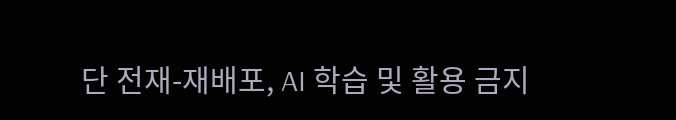단 전재-재배포, AI 학습 및 활용 금지